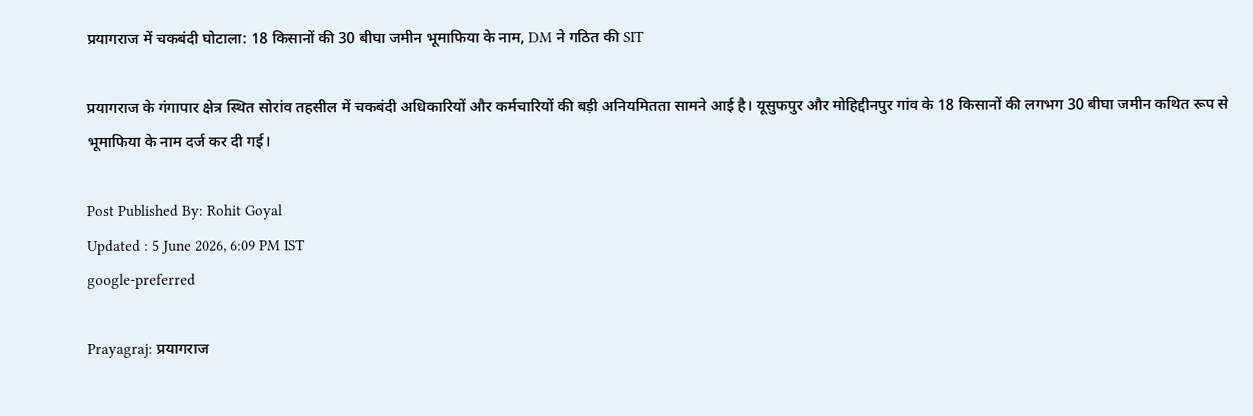प्रयागराज में चकबंदी घोटाला: 18 किसानों की 30 बीघा जमीन भूमाफिया के नाम, DM ने गठित की SIT

प्रयागराज के गंगापार क्षेत्र स्थित सोरांव तहसील में चकबंदी अधिकारियों और कर्मचारियों की बड़ी अनियमितता सामने आई है। यूसुफपुर और मोहिद्दीनपुर गांव के 18 किसानों की लगभग 30 बीघा जमीन कथित रूप से भूमाफिया के नाम दर्ज कर दी गई।

Post Published By: Rohit Goyal
Updated : 5 June 2026, 6:09 PM IST
google-preferred

Prayagraj: प्रयागराज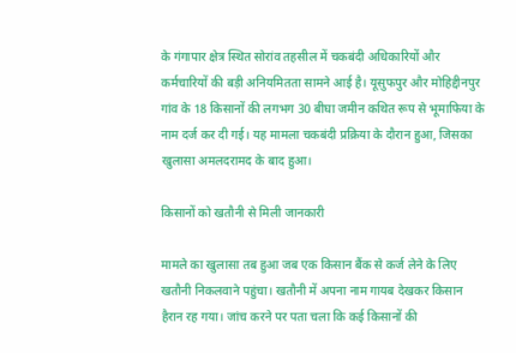के गंगापार क्षेत्र स्थित सोरांव तहसील में चकबंदी अधिकारियों और कर्मचारियों की बड़ी अनियमितता सामने आई है। यूसुफपुर और मोहिद्दीनपुर गांव के 18 किसानों की लगभग 30 बीघा जमीन कथित रूप से भूमाफिया के नाम दर्ज कर दी गई। यह मामला चकबंदी प्रक्रिया के दौरान हुआ, जिसका खुलासा अमलदरामद के बाद हुआ।

किसानों को खतौनी से मिली जानकारी

मामले का खुलासा तब हुआ जब एक किसान बैंक से कर्ज लेने के लिए खतौनी निकलवाने पहुंचा। खतौनी में अपना नाम गायब देखकर किसान हैरान रह गया। जांच करने पर पता चला कि कई किसानों की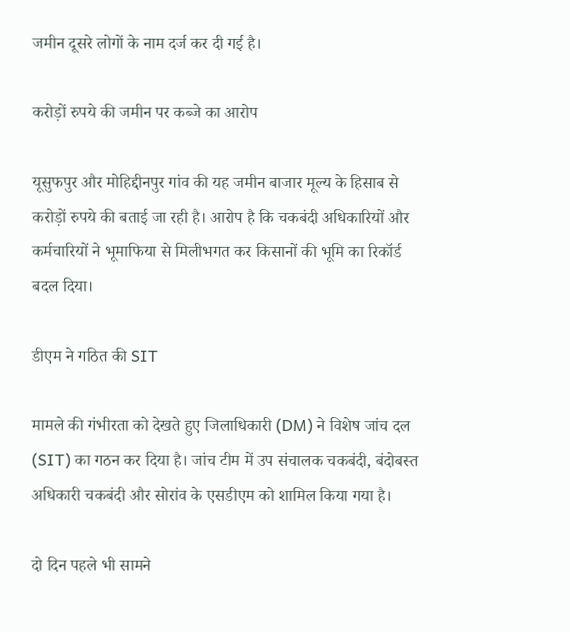जमीन दूसरे लोगों के नाम दर्ज कर दी गई है।

करोड़ों रुपये की जमीन पर कब्जे का आरोप

यूसुफपुर और मोहिद्दीनपुर गांव की यह जमीन बाजार मूल्य के हिसाब से करोड़ों रुपये की बताई जा रही है। आरोप है कि चकबंदी अधिकारियों और कर्मचारियों ने भूमाफिया से मिलीभगत कर किसानों की भूमि का रिकॉर्ड बदल दिया।

डीएम ने गठित की SIT

मामले की गंभीरता को देखते हुए जिलाधिकारी (DM) ने विशेष जांच दल (SIT) का गठन कर दिया है। जांच टीम में उप संचालक चकबंदी, बंदोबस्त अधिकारी चकबंदी और सोरांव के एसडीएम को शामिल किया गया है।

दो दिन पहले भी सामने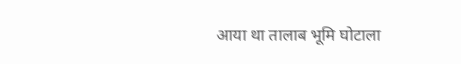आया था तालाब भूमि घोटाला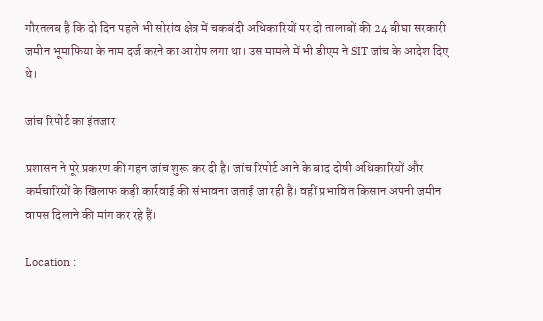गौरतलब है कि दो दिन पहले भी सोरांव क्षेत्र में चकबंदी अधिकारियों पर दो तालाबों की 24 बीघा सरकारी जमीन भूमाफिया के नाम दर्ज करने का आरोप लगा था। उस मामले में भी डीएम ने SIT जांच के आदेश दिए थे।

जांच रिपोर्ट का इंतजार

प्रशासन ने पूरे प्रकरण की गहन जांच शुरू कर दी है। जांच रिपोर्ट आने के बाद दोषी अधिकारियों और कर्मचारियों के खिलाफ कड़ी कार्रवाई की संभावना जताई जा रही है। वहीं प्रभावित किसान अपनी जमीन वापस दिलाने की मांग कर रहे हैं।

Location :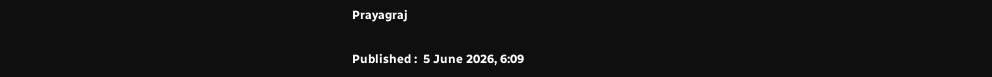Prayagraj

Published :  5 June 2026, 6:09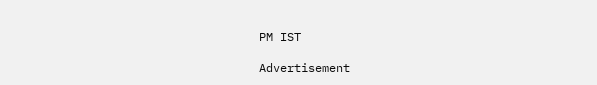PM IST

Advertisement